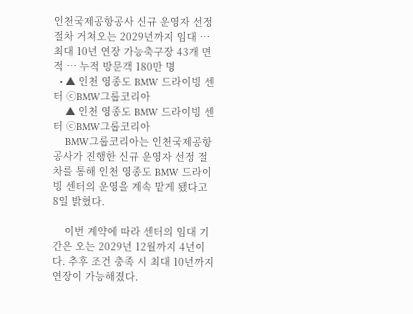인천국제공항공사 신규 운영자 선정 절차 거쳐오는 2029년까지 임대 … 최대 10년 연장 가능축구장 43개 면적 … 누적 방문객 180만 명
  • ▲ 인천 영종도 BMW 드라이빙 센터 ⓒBMW그룹코리아
    ▲ 인천 영종도 BMW 드라이빙 센터 ⓒBMW그룹코리아
    BMW그룹코리아는 인천국제공항공사가 진행한 신규 운영자 선정 절차를 통해 인천 영종도 BMW 드라이빙 센터의 운영을 계속 맡게 됐다고 8일 밝혔다.

    이번 계약에 따라 센터의 임대 기간은 오는 2029년 12월까지 4년이다. 추후 조건 충족 시 최대 10년까지 연장이 가능해졌다.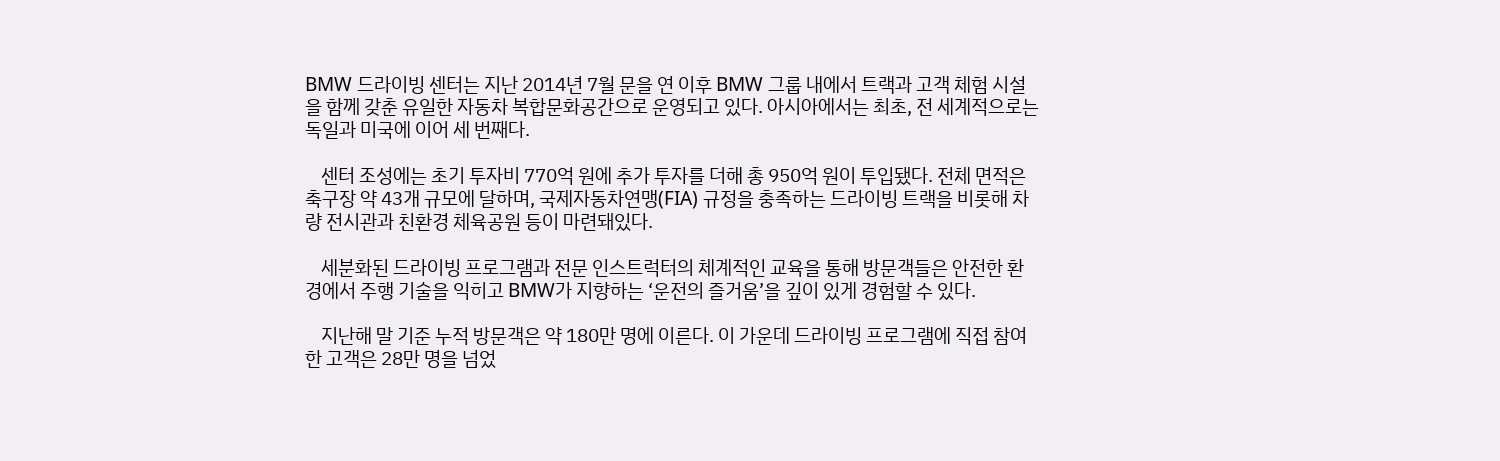BMW 드라이빙 센터는 지난 2014년 7월 문을 연 이후 BMW 그룹 내에서 트랙과 고객 체험 시설을 함께 갖춘 유일한 자동차 복합문화공간으로 운영되고 있다. 아시아에서는 최초, 전 세계적으로는 독일과 미국에 이어 세 번째다.

    센터 조성에는 초기 투자비 770억 원에 추가 투자를 더해 총 950억 원이 투입됐다. 전체 면적은 축구장 약 43개 규모에 달하며, 국제자동차연맹(FIA) 규정을 충족하는 드라이빙 트랙을 비롯해 차량 전시관과 친환경 체육공원 등이 마련돼있다.

    세분화된 드라이빙 프로그램과 전문 인스트럭터의 체계적인 교육을 통해 방문객들은 안전한 환경에서 주행 기술을 익히고 BMW가 지향하는 ‘운전의 즐거움’을 깊이 있게 경험할 수 있다.

    지난해 말 기준 누적 방문객은 약 180만 명에 이른다. 이 가운데 드라이빙 프로그램에 직접 참여한 고객은 28만 명을 넘었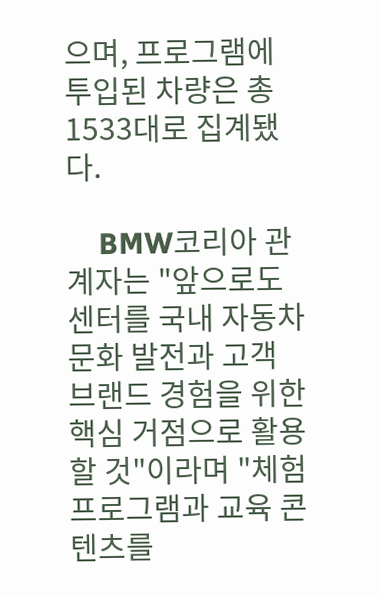으며, 프로그램에 투입된 차량은 총 1533대로 집계됐다.

    BMW코리아 관계자는 "앞으로도 센터를 국내 자동차 문화 발전과 고객 브랜드 경험을 위한 핵심 거점으로 활용할 것"이라며 "체험 프로그램과 교육 콘텐츠를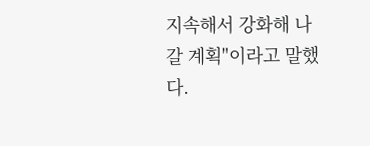지속해서 강화해 나갈 계획"이라고 말했다.